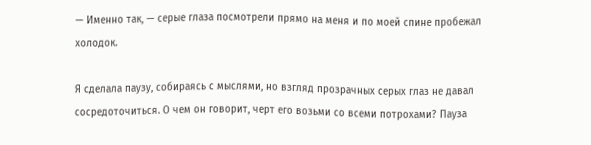— Именно так, — серые глаза посмотрели прямо на меня и по моей спине пробежал холодок.

Я сделала паузу, собираясь с мыслями, но взгляд прозрачных серых глаз не давал сосредоточиться. О чем он говорит, черт его возьми со всеми потрохами? Пауза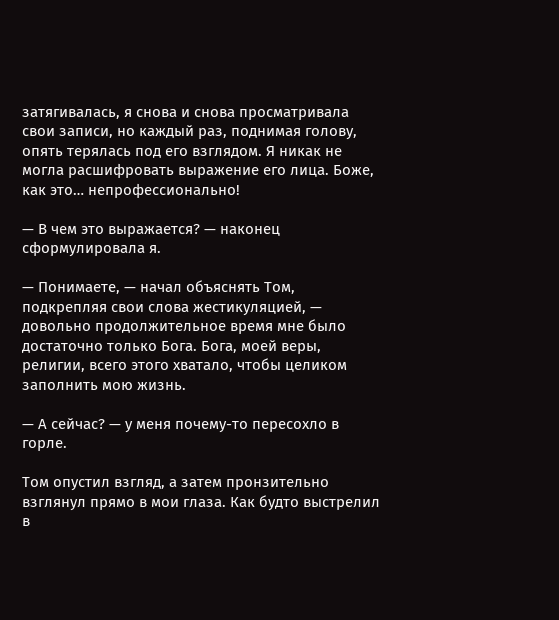затягивалась, я снова и снова просматривала свои записи, но каждый раз, поднимая голову, опять терялась под его взглядом. Я никак не могла расшифровать выражение его лица. Боже, как это… непрофессионально!

— В чем это выражается? — наконец сформулировала я.

— Понимаете, — начал объяснять Том, подкрепляя свои слова жестикуляцией, — довольно продолжительное время мне было достаточно только Бога. Бога, моей веры, религии, всего этого хватало, чтобы целиком заполнить мою жизнь.

— А сейчас? — у меня почему-то пересохло в горле.

Том опустил взгляд, а затем пронзительно взглянул прямо в мои глаза. Как будто выстрелил в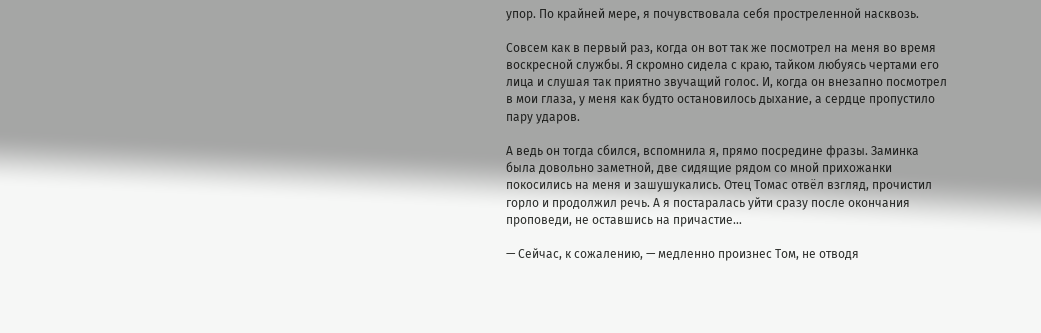упор. По крайней мере, я почувствовала себя простреленной насквозь.

Совсем как в первый раз, когда он вот так же посмотрел на меня во время воскресной службы. Я скромно сидела с краю, тайком любуясь чертами его лица и слушая так приятно звучащий голос. И, когда он внезапно посмотрел в мои глаза, у меня как будто остановилось дыхание, а сердце пропустило пару ударов.

А ведь он тогда сбился, вспомнила я, прямо посредине фразы. Заминка была довольно заметной, две сидящие рядом со мной прихожанки покосились на меня и зашушукались. Отец Томас отвёл взгляд, прочистил горло и продолжил речь. А я постаралась уйти сразу после окончания проповеди, не оставшись на причастие…

— Сейчас, к сожалению, — медленно произнес Том, не отводя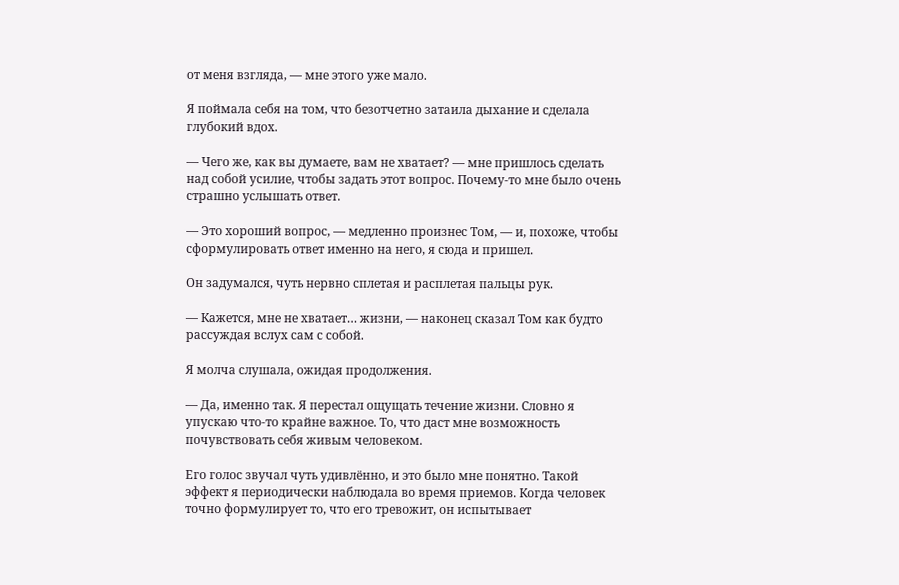от меня взгляда, — мне этого уже мало.

Я поймала себя на том, что безотчетно затаила дыхание и сделала глубокий вдох.

— Чего же, как вы думаете, вам не хватает? — мне пришлось сделать над собой усилие, чтобы задать этот вопрос. Почему-то мне было очень страшно услышать ответ.

— Это хороший вопрос, — медленно произнес Том, — и, похоже, чтобы сформулировать ответ именно на него, я сюда и пришел.

Он задумался, чуть нервно сплетая и расплетая пальцы рук.

— Кажется, мне не хватает… жизни, — наконец сказал Том как будто рассуждая вслух сам с собой.

Я молча слушала, ожидая продолжения.

— Да, именно так. Я перестал ощущать течение жизни. Словно я упускаю что-то крайне важное. То, что даст мне возможность почувствовать себя живым человеком.

Его голос звучал чуть удивлённо, и это было мне понятно. Такой эффект я периодически наблюдала во время приемов. Когда человек точно формулирует то, что его тревожит, он испытывает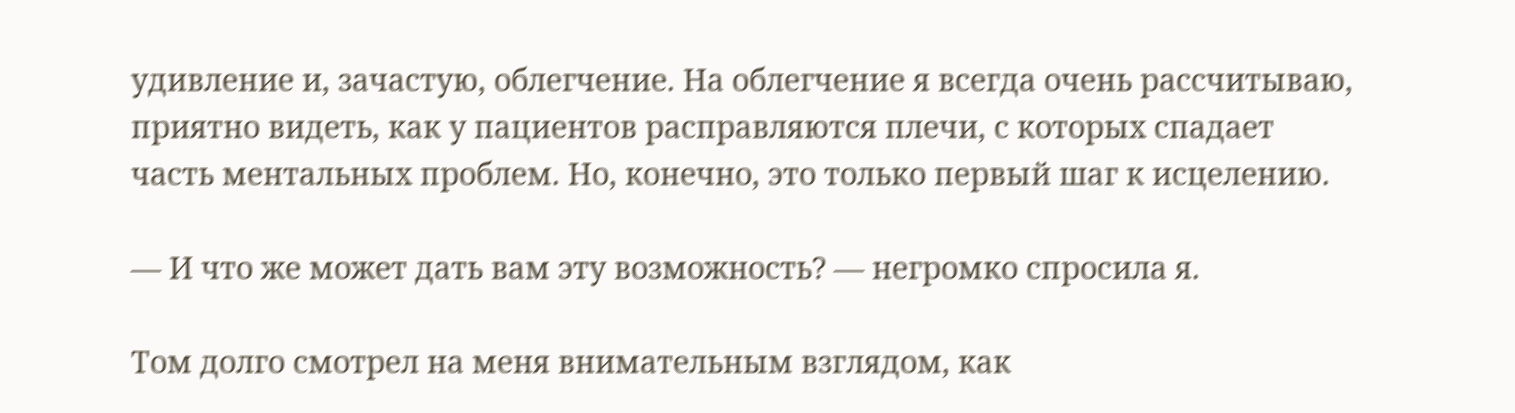удивление и, зачастую, облегчение. На облегчение я всегда очень рассчитываю, приятно видеть, как у пациентов расправляются плечи, с которых спадает часть ментальных проблем. Но, конечно, это только первый шаг к исцелению.

— И что же может дать вам эту возможность? — негромко спросила я.

Том долго смотрел на меня внимательным взглядом, как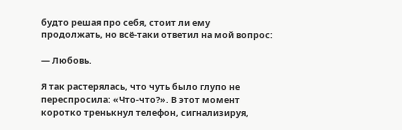будто решая про себя, стоит ли ему продолжать, но всё-таки ответил на мой вопрос:

— Любовь.

Я так растерялась, что чуть было глупо не переспросила: «Что-что?». В этот момент коротко тренькнул телефон, сигнализируя,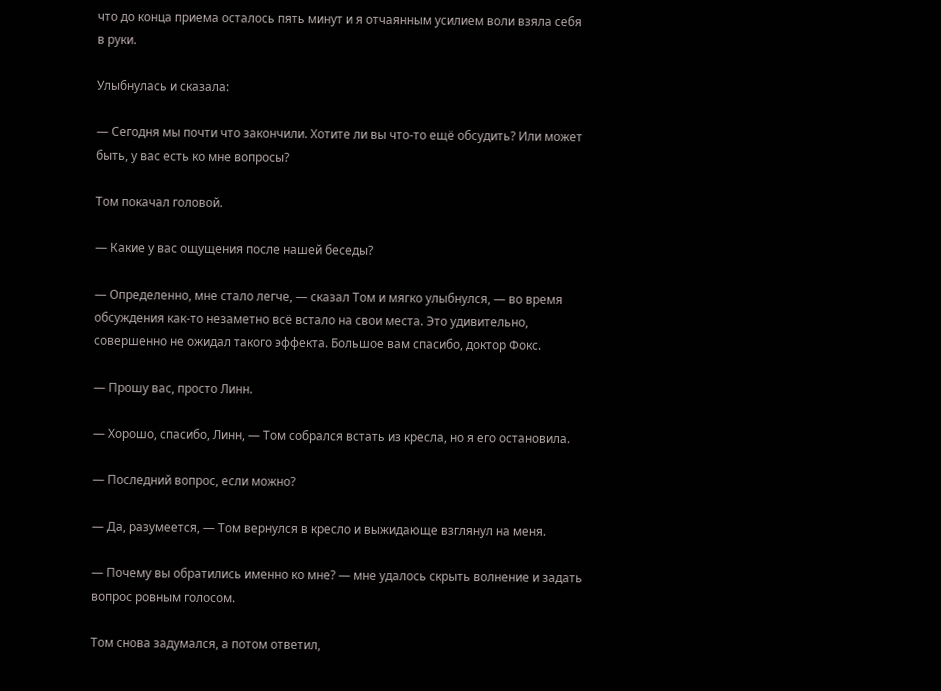что до конца приема осталось пять минут и я отчаянным усилием воли взяла себя в руки.

Улыбнулась и сказала:

— Сегодня мы почти что закончили. Хотите ли вы что-то ещё обсудить? Или может быть, у вас есть ко мне вопросы?

Том покачал головой.

— Какие у вас ощущения после нашей беседы?

— Определенно, мне стало легче, — сказал Том и мягко улыбнулся, — во время обсуждения как-то незаметно всё встало на свои места. Это удивительно, совершенно не ожидал такого эффекта. Большое вам спасибо, доктор Фокс.

— Прошу вас, просто Линн.

— Хорошо, спасибо, Линн, — Том собрался встать из кресла, но я его остановила.

— Последний вопрос, если можно?

— Да, разумеется, — Том вернулся в кресло и выжидающе взглянул на меня.

— Почему вы обратились именно ко мне? — мне удалось скрыть волнение и задать вопрос ровным голосом.

Том снова задумался, а потом ответил,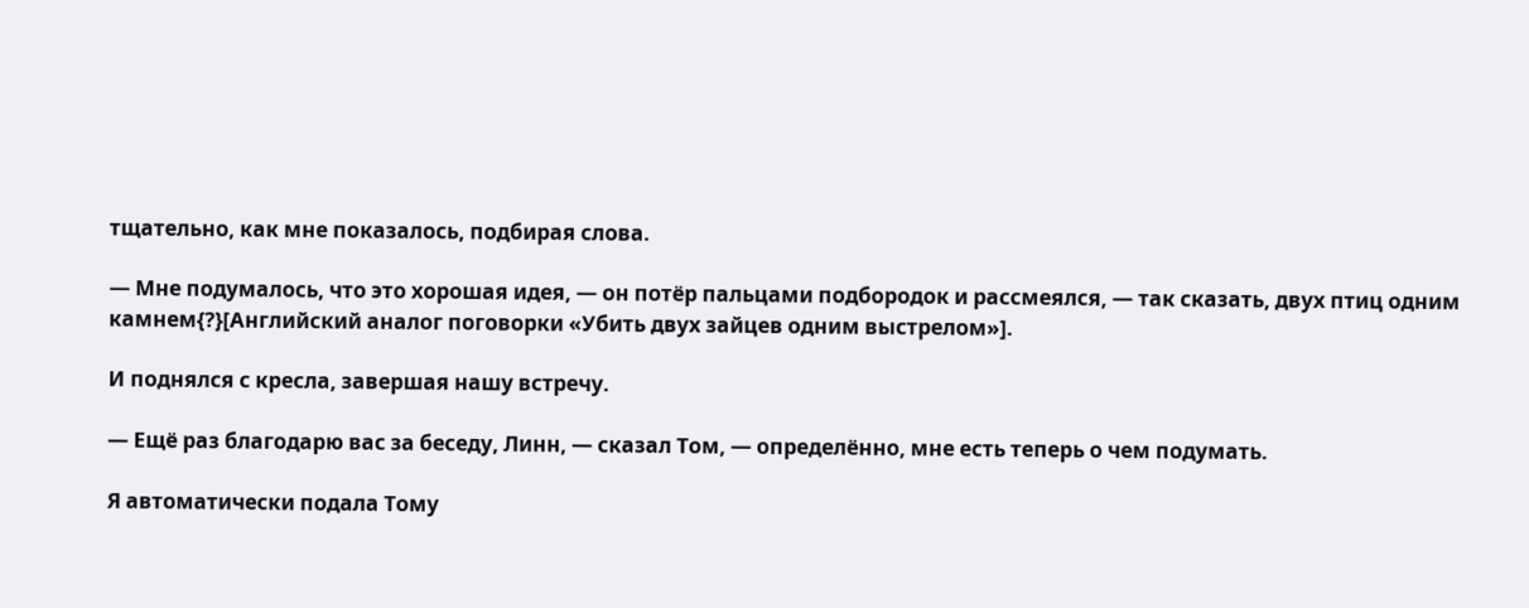тщательно, как мне показалось, подбирая слова.

— Мне подумалось, что это хорошая идея, — он потёр пальцами подбородок и рассмеялся, — так сказать, двух птиц одним камнем{?}[Английский аналог поговорки «Убить двух зайцев одним выстрелом»].

И поднялся с кресла, завершая нашу встречу.

— Ещё раз благодарю вас за беседу, Линн, — сказал Том, — определённо, мне есть теперь о чем подумать.

Я автоматически подала Тому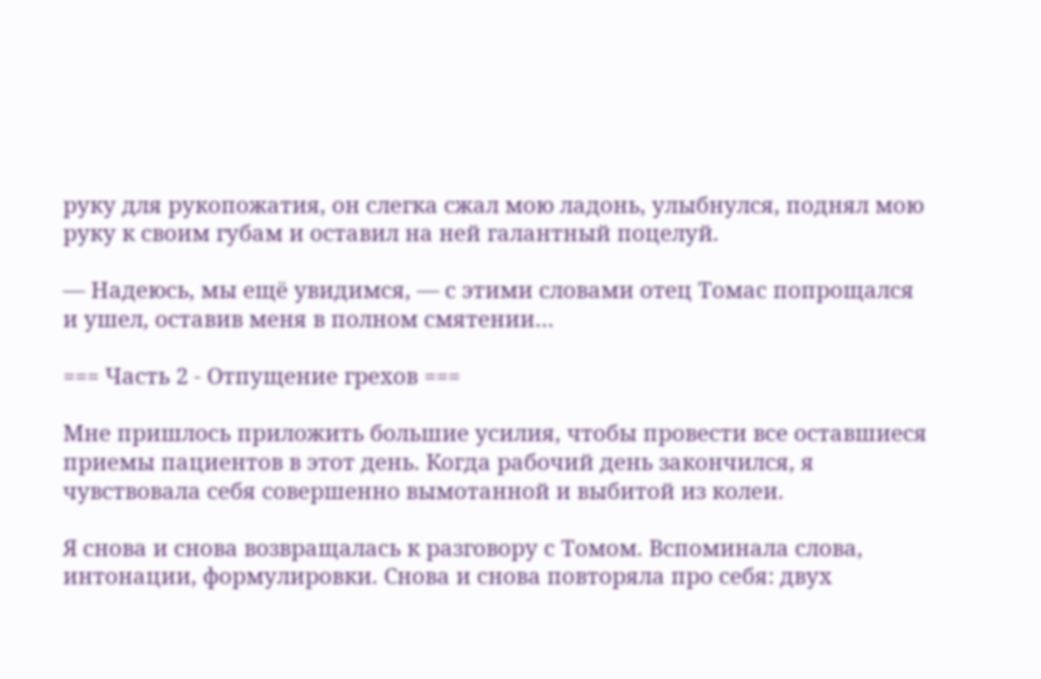руку для рукопожатия, он слегка сжал мою ладонь, улыбнулся, поднял мою руку к своим губам и оставил на ней галантный поцелуй.

— Надеюсь, мы ещё увидимся, — с этими словами отец Томас попрощался и ушел, оставив меня в полном смятении…

=== Часть 2 - Отпущение грехов ===

Мне пришлось приложить большие усилия, чтобы провести все оставшиеся приемы пациентов в этот день. Когда рабочий день закончился, я чувствовала себя совершенно вымотанной и выбитой из колеи.

Я снова и снова возвращалась к разговору с Томом. Вспоминала слова, интонации, формулировки. Снова и снова повторяла про себя: двух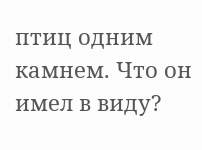птиц одним камнем. Что он имел в виду?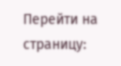Перейти на страницу: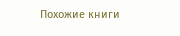Похожие книги